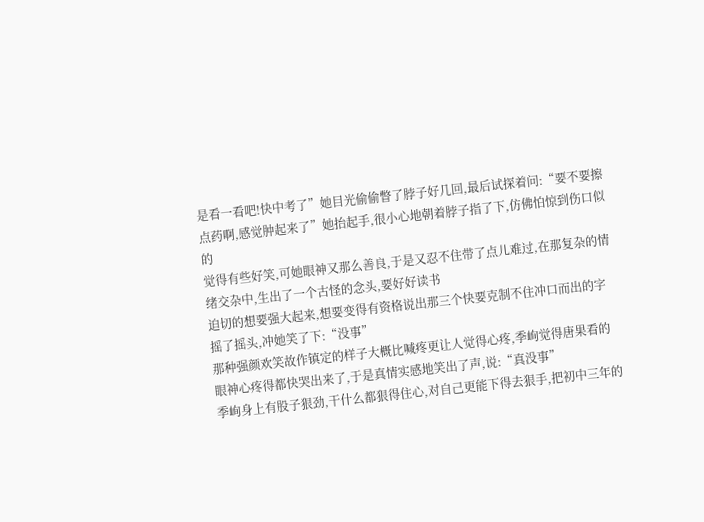是看一看吧!快中考了”她目光偷偷瞥了脖子好几回,最后试探着问:“要不要擦点药啊,感觉肿起来了”她抬起手,很小心地朝着脖子指了下,仿佛怕惊到伤口似的
觉得有些好笑,可她眼神又那么善良,于是又忍不住带了点儿难过,在那复杂的情绪交杂中,生出了一个古怪的念头,要好好读书
迫切的想要强大起来,想要变得有资格说出那三个快要克制不住冲口而出的字
摇了摇头,冲她笑了下:“没事”
那种强颜欢笑故作镇定的样子大概比喊疼更让人觉得心疼,季峋觉得唐果看的眼神心疼得都快哭出来了,于是真情实感地笑出了声,说:“真没事”
季峋身上有股子狠劲,干什么都狠得住心,对自己更能下得去狠手,把初中三年的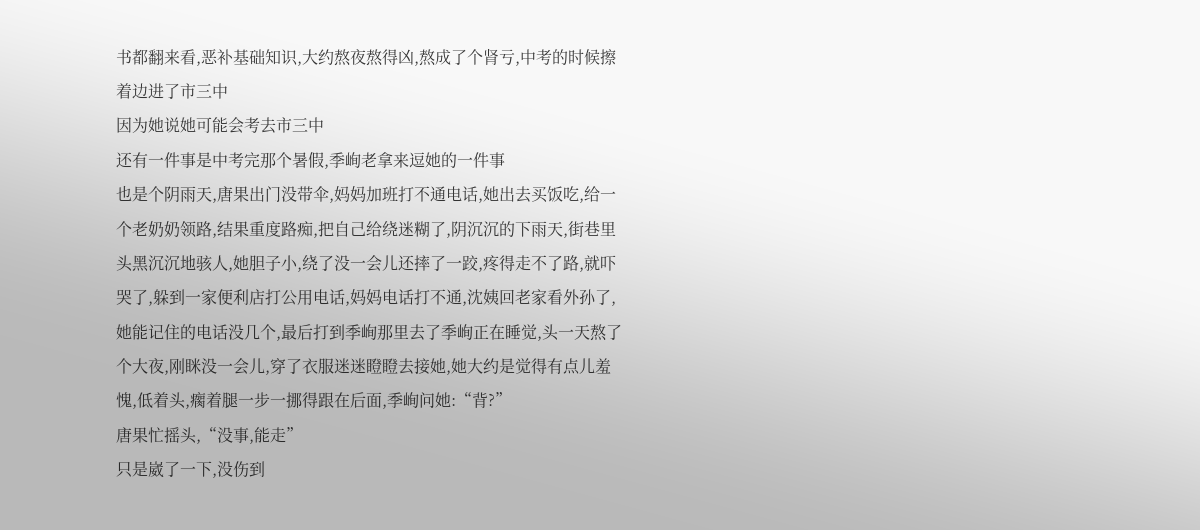书都翻来看,恶补基础知识,大约熬夜熬得凶,熬成了个肾亏,中考的时候擦着边进了市三中
因为她说她可能会考去市三中
还有一件事是中考完那个暑假,季峋老拿来逗她的一件事
也是个阴雨天,唐果出门没带伞,妈妈加班打不通电话,她出去买饭吃,给一个老奶奶领路,结果重度路痴,把自己给绕迷糊了,阴沉沉的下雨天,街巷里头黑沉沉地骇人,她胆子小,绕了没一会儿还摔了一跤,疼得走不了路,就吓哭了,躲到一家便利店打公用电话,妈妈电话打不通,沈姨回老家看外孙了,她能记住的电话没几个,最后打到季峋那里去了季峋正在睡觉,头一天熬了个大夜,刚眯没一会儿,穿了衣服迷迷瞪瞪去接她,她大约是觉得有点儿羞愧,低着头,瘸着腿一步一挪得跟在后面,季峋问她:“背?”
唐果忙摇头,“没事,能走”
只是崴了一下,没伤到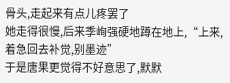骨头,走起来有点儿疼罢了
她走得很慢,后来季峋强硬地蹲在地上,“上来,着急回去补觉,别墨迹”
于是唐果更觉得不好意思了,默默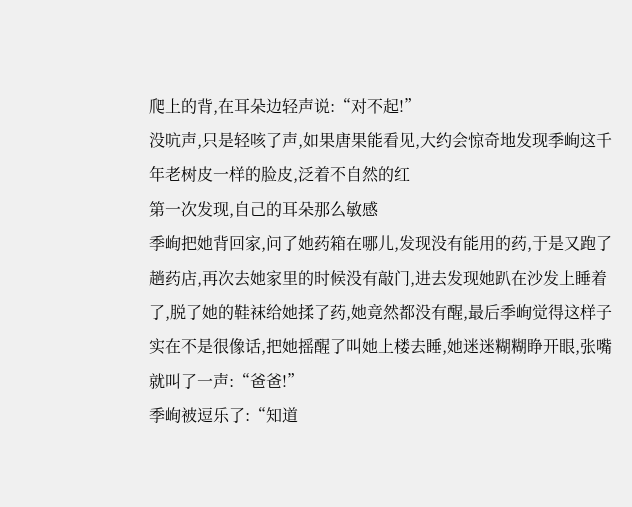爬上的背,在耳朵边轻声说:“对不起!”
没吭声,只是轻咳了声,如果唐果能看见,大约会惊奇地发现季峋这千年老树皮一样的脸皮,泛着不自然的红
第一次发现,自己的耳朵那么敏感
季峋把她背回家,问了她药箱在哪儿,发现没有能用的药,于是又跑了趟药店,再次去她家里的时候没有敲门,进去发现她趴在沙发上睡着了,脱了她的鞋袜给她揉了药,她竟然都没有醒,最后季峋觉得这样子实在不是很像话,把她摇醒了叫她上楼去睡,她迷迷糊糊睁开眼,张嘴就叫了一声:“爸爸!”
季峋被逗乐了:“知道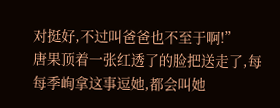对挺好,不过叫爸爸也不至于啊!”
唐果顶着一张红透了的脸把送走了,每每季峋拿这事逗她,都会叫她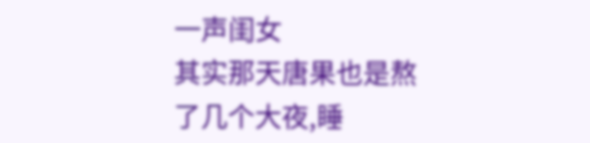一声闺女
其实那天唐果也是熬了几个大夜,睡